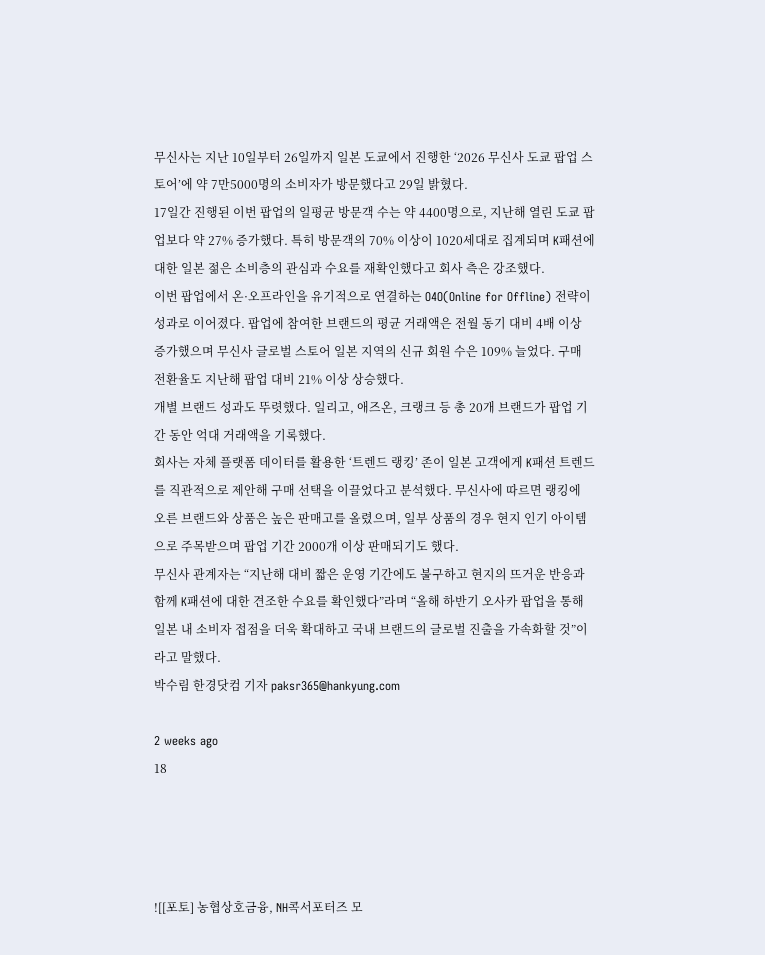무신사는 지난 10일부터 26일까지 일본 도쿄에서 진행한 ‘2026 무신사 도쿄 팝업 스토어’에 약 7만5000명의 소비자가 방문했다고 29일 밝혔다.
17일간 진행된 이번 팝업의 일평균 방문객 수는 약 4400명으로, 지난해 열린 도쿄 팝업보다 약 27% 증가했다. 특히 방문객의 70% 이상이 1020세대로 집계되며 K패션에 대한 일본 젊은 소비층의 관심과 수요를 재확인했다고 회사 측은 강조했다.
이번 팝업에서 온·오프라인을 유기적으로 연결하는 O4O(Online for Offline) 전략이 성과로 이어졌다. 팝업에 참여한 브랜드의 평균 거래액은 전월 동기 대비 4배 이상 증가했으며 무신사 글로벌 스토어 일본 지역의 신규 회원 수은 109% 늘었다. 구매 전환율도 지난해 팝업 대비 21% 이상 상승했다.
개별 브랜드 성과도 뚜렷했다. 일리고, 애즈온, 크랭크 등 총 20개 브랜드가 팝업 기간 동안 억대 거래액을 기록했다.
회사는 자체 플랫폼 데이터를 활용한 ‘트렌드 랭킹’ 존이 일본 고객에게 K패션 트렌드를 직관적으로 제안해 구매 선택을 이끌었다고 분석했다. 무신사에 따르면 랭킹에 오른 브랜드와 상품은 높은 판매고를 올렸으며, 일부 상품의 경우 현지 인기 아이템으로 주목받으며 팝업 기간 2000개 이상 판매되기도 했다.
무신사 관계자는 “지난해 대비 짧은 운영 기간에도 불구하고 현지의 뜨거운 반응과 함께 K패션에 대한 견조한 수요를 확인했다”라며 “올해 하반기 오사카 팝업을 통해 일본 내 소비자 접점을 더욱 확대하고 국내 브랜드의 글로벌 진출을 가속화할 것”이라고 말했다.
박수림 한경닷컴 기자 paksr365@hankyung.com

2 weeks ago
18




![[포토] 농협상호금융, NH콕서포터즈 모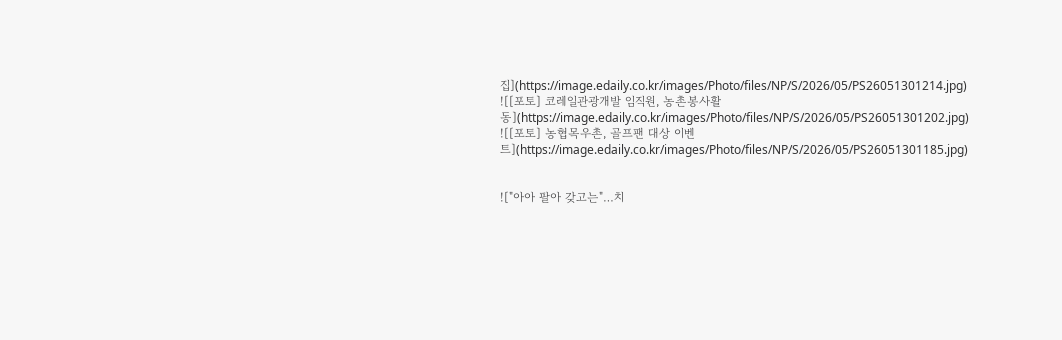집](https://image.edaily.co.kr/images/Photo/files/NP/S/2026/05/PS26051301214.jpg)
![[포토] 코레일관광개발 임직원, 농촌봉사활동](https://image.edaily.co.kr/images/Photo/files/NP/S/2026/05/PS26051301202.jpg)
![[포토] 농협목우촌, 골프팬 대상 이벤트](https://image.edaily.co.kr/images/Photo/files/NP/S/2026/05/PS26051301185.jpg)


!["아아 팔아 갖고는"…치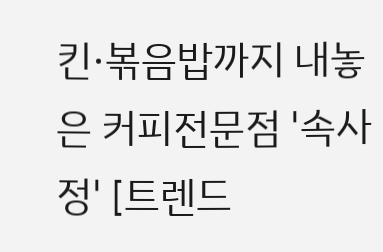킨·볶음밥까지 내놓은 커피전문점 '속사정' [트렌드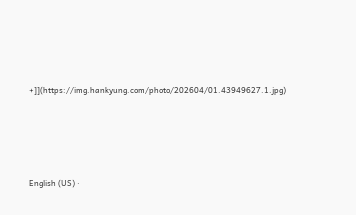+]](https://img.hankyung.com/photo/202604/01.43949627.1.jpg)






English (US) ·